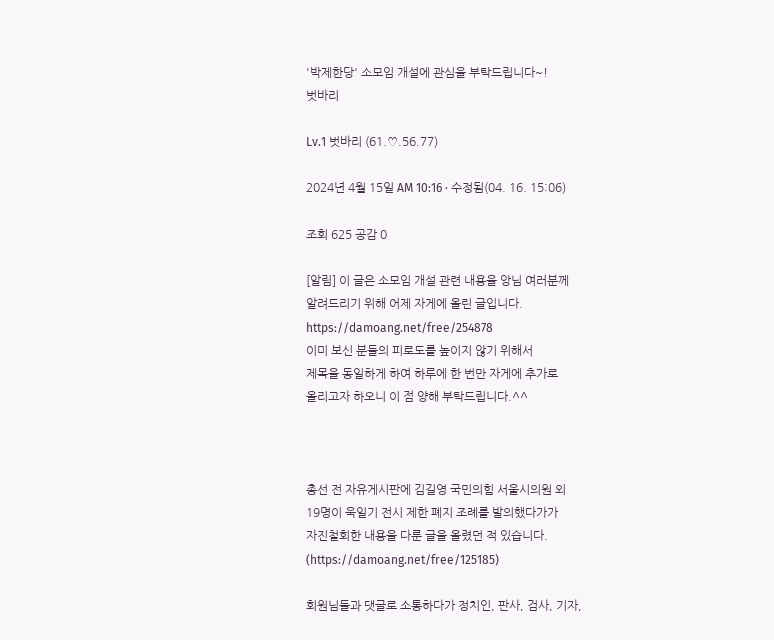'박제한당' 소모임 개설에 관심을 부탁드립니다~!
벗바리

Lv.1 벗바리 (61.♡.56.77)

2024년 4월 15일 AM 10:16 · 수정됨(04. 16. 15:06)

조회 625 공감 0

[알림] 이 글은 소모임 개설 관련 내용을 앙님 여러분께
알려드리기 위해 어제 자게에 올린 글입니다.
https://damoang.net/free/254878
이미 보신 분들의 피로도를 높이지 않기 위해서
제목을 동일하게 하여 하루에 한 번만 자게에 추가로
올리고자 하오니 이 점 양해 부탁드립니다.^^



총선 전 자유게시판에 김길영 국민의힘 서울시의원 외
19명이 욱일기 전시 제한 폐지 조례를 발의했다가가
자진철회한 내용을 다룬 글을 올렸던 적 있습니다.
(https://damoang.net/free/125185)

회원님들과 댓글로 소통하다가 정치인, 판사, 검사, 기자,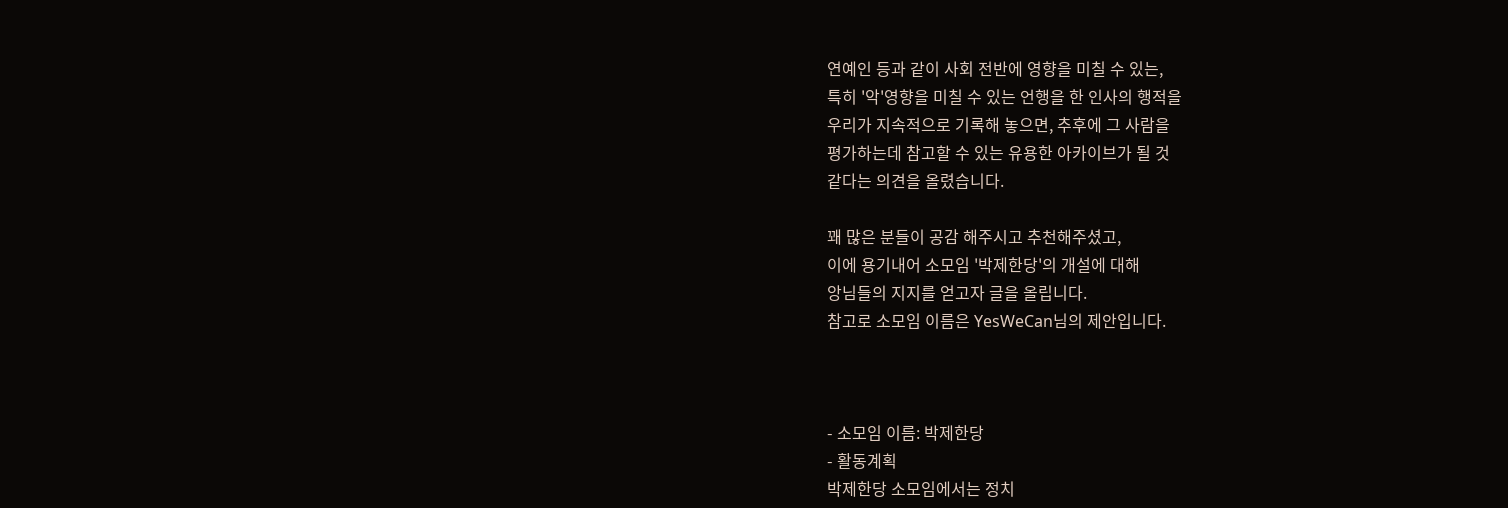연예인 등과 같이 사회 전반에 영향을 미칠 수 있는,
특히 '악'영향을 미칠 수 있는 언행을 한 인사의 행적을
우리가 지속적으로 기록해 놓으면, 추후에 그 사람을
평가하는데 참고할 수 있는 유용한 아카이브가 될 것
같다는 의견을 올렸습니다.

꽤 많은 분들이 공감 해주시고 추천해주셨고,
이에 용기내어 소모임 '박제한당'의 개설에 대해
앙님들의 지지를 얻고자 글을 올립니다.
참고로 소모임 이름은 YesWeCan님의 제안입니다.



- 소모임 이름: 박제한당
- 활동계획
박제한당 소모임에서는 정치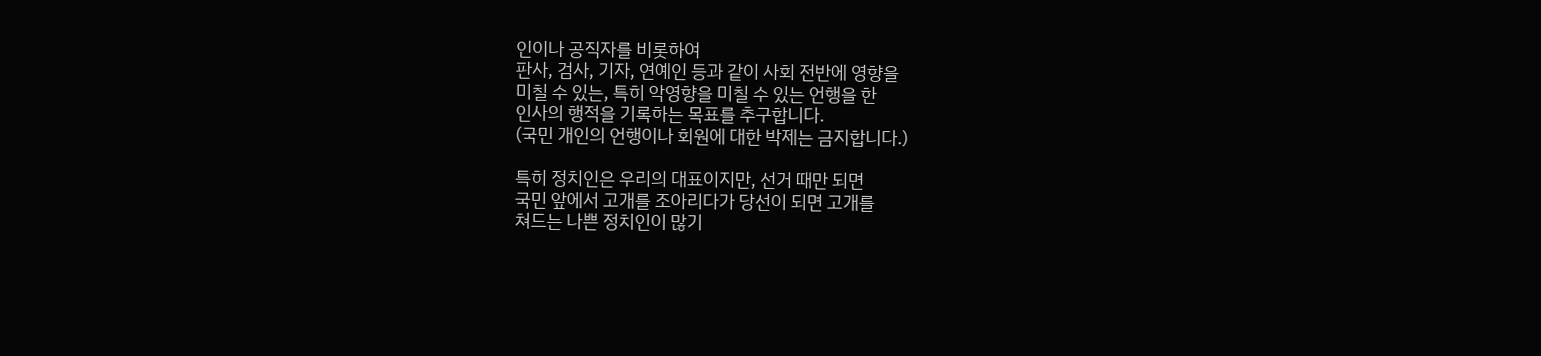인이나 공직자를 비롯하여
판사, 검사, 기자, 연예인 등과 같이 사회 전반에 영향을
미칠 수 있는, 특히 악영향을 미칠 수 있는 언행을 한
인사의 행적을 기록하는 목표를 추구합니다.
(국민 개인의 언행이나 회원에 대한 박제는 금지합니다.)

특히 정치인은 우리의 대표이지만, 선거 때만 되면
국민 앞에서 고개를 조아리다가 당선이 되면 고개를
쳐드는 나쁜 정치인이 많기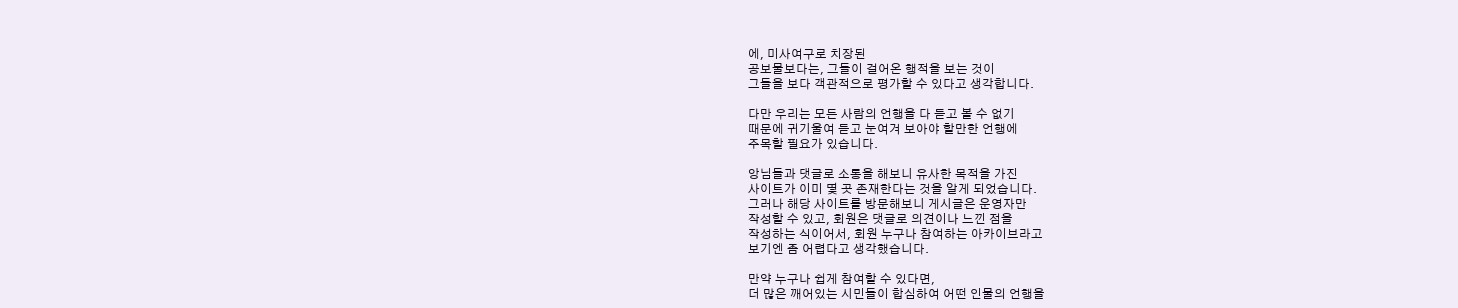에, 미사여구로 치장된
공보물보다는, 그들이 걸어온 행적을 보는 것이
그들을 보다 객관적으로 평가할 수 있다고 생각합니다.

다만 우리는 모든 사람의 언행을 다 듣고 볼 수 없기
때문에 귀기울여 듣고 눈여겨 보아야 할만한 언행에
주목할 필요가 있습니다.

앙님들과 댓글로 소통을 해보니 유사한 목적을 가진
사이트가 이미 몇 곳 존재한다는 것을 알게 되었습니다.
그러나 해당 사이트를 방문해보니 게시글은 운영자만
작성할 수 있고, 회원은 댓글로 의견이나 느낀 점을
작성하는 식이어서, 회원 누구나 참여하는 아카이브라고
보기엔 좀 어렵다고 생각했습니다.

만약 누구나 쉽게 참여할 수 있다면,
더 많은 깨어있는 시민들이 합심하여 어떤 인물의 언행을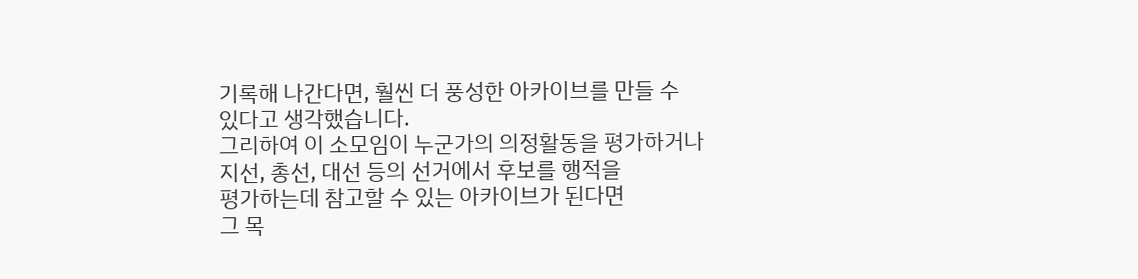기록해 나간다면, 훨씬 더 풍성한 아카이브를 만들 수
있다고 생각했습니다.
그리하여 이 소모임이 누군가의 의정활동을 평가하거나
지선, 총선, 대선 등의 선거에서 후보를 행적을
평가하는데 참고할 수 있는 아카이브가 된다면
그 목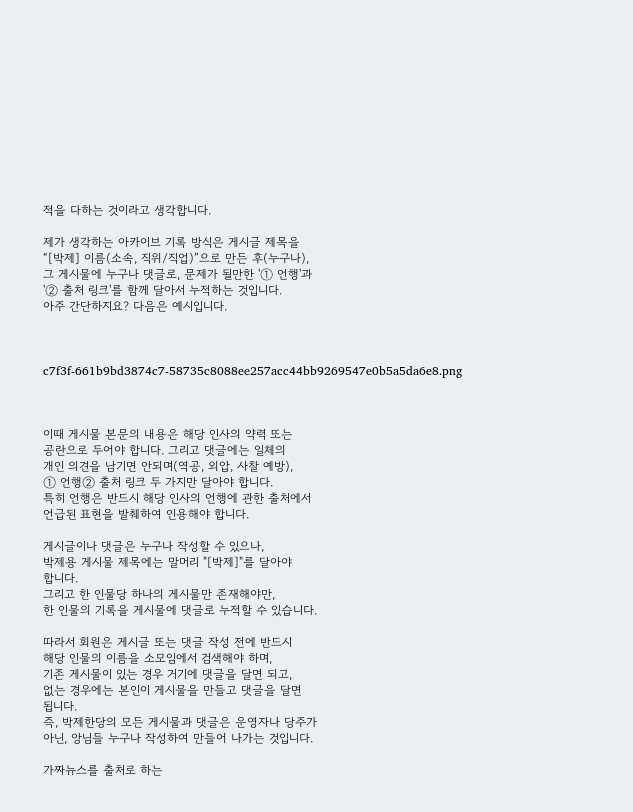적을 다하는 것이라고 생각합니다.

제가 생각하는 아카이브 기록 방식은 게시글 제목을
“[박제] 이름(소속, 직위/직업)”으로 만든 후(누구나),
그 게시물에 누구나 댓글로, 문제가 될만한 '① 언행'과
'② 출처 링크'를 함께 달아서 누적하는 것입니다.
아주 간단하지요? 다음은 예시입니다.



c7f3f-661b9bd3874c7-58735c8088ee257acc44bb9269547e0b5a5da6e8.png



이때 게시물 본문의 내용은 해당 인사의 약력 또는
공란으로 두어야 합니다. 그리고 댓글에는 일체의
개인 의견을 남기면 안되며(역공, 외압, 사찰 예방),
① 언행② 출처 링크 두 가지만 달아야 합니다.
특히 언행은 반드시 해당 인사의 언행에 관한 출처에서
언급된 표현을 발췌하여 인용해야 합니다.

게시글이나 댓글은 누구나 작성할 수 있으나,
박제용 게시물 제목에는 말머리 "[박제]"를 달아야
합니다.
그리고 한 인물당 하나의 게시물만 존재해야만,
한 인물의 기록을 게시물에 댓글로 누적할 수 있습니다.

따라서 회원은 게시글 또는 댓글 작성 전에 반드시
해당 인물의 이름을 소모임에서 검색해야 하며,
기존 게시물이 있는 경우 거기에 댓글을 달면 되고,
없는 경우에는 본인이 게시물을 만들고 댓글을 달면
됩니다.
즉, 박제한당의 모든 게시물과 댓글은 운영자나 당주가
아닌, 앙님들 누구나 작성하여 만들어 나가는 것입니다.

가짜뉴스를 출처로 하는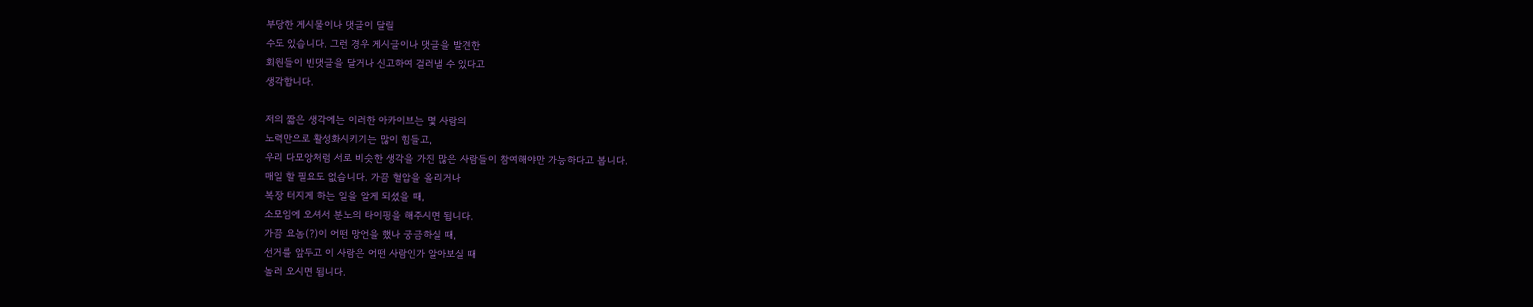부당한 게시물이나 댓글이 달릴
수도 있습니다. 그런 경우 게시글이나 댓글을 발견한
회원들이 빈댓글을 달거나 신고하여 걸러낼 수 있다고
생각합니다.

저의 짧은 생각에는 이러한 아카이브는 몇 사람의
노력만으로 활성화시키기는 많이 힘들고,
우리 다모앙처럼 서로 비슷한 생각을 가진 많은 사람들이 참여해야만 가능하다고 봅니다.
매일 할 필요도 없습니다. 가끔 혈압을 올리거나
복장 터지게 하는 일을 알게 되셨을 때,
소모임에 오셔서 분노의 타이핑을 해주시면 됩니다.
가끔 요놈(?)이 어떤 망언을 했나 궁금하실 때,
선거를 앞두고 이 사람은 어떤 사람인가 알아보실 때
놀러 오시면 됩니다.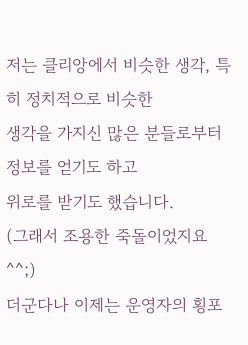저는 클리앙에서 비슷한 생각, 특히 정치적으로 비슷한
생각을 가지신 많은 분들로부터 정보를 얻기도 하고
위로를 받기도 했습니다.
(그래서 조용한 죽돌이었지요^^;)
더군다나 이제는 운영자의 횡포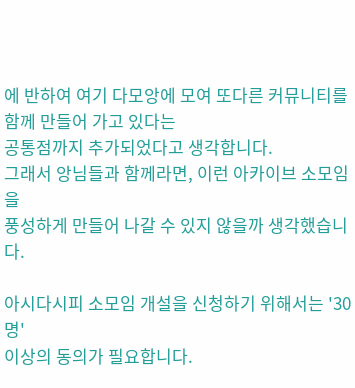에 반하여 여기 다모앙에 모여 또다른 커뮤니티를 함께 만들어 가고 있다는
공통점까지 추가되었다고 생각합니다.
그래서 앙님들과 함께라면, 이런 아카이브 소모임을
풍성하게 만들어 나갈 수 있지 않을까 생각했습니다.

아시다시피 소모임 개설을 신청하기 위해서는 '30명'
이상의 동의가 필요합니다.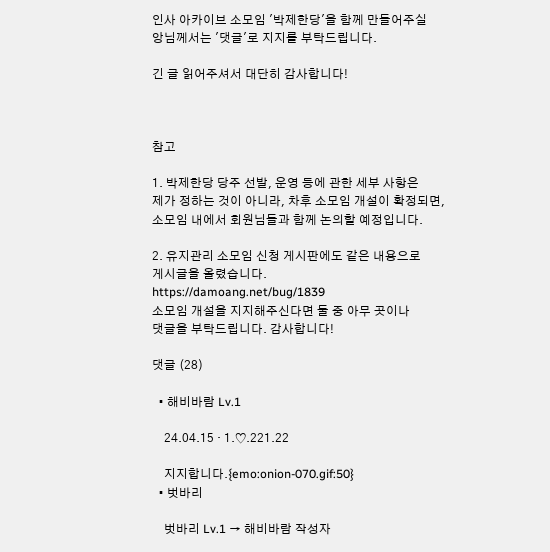인사 아카이브 소모임 '박제한당'을 함께 만들어주실
앙님께서는 '댓글'로 지지를 부탁드립니다.

긴 글 읽어주셔서 대단히 감사합니다!



참고

1. 박제한당 당주 선발, 운영 등에 관한 세부 사항은
제가 정하는 것이 아니라, 차후 소모임 개설이 확정되면,
소모임 내에서 회원님들과 함께 논의할 예정입니다.

2. 유지관리 소모임 신청 게시판에도 같은 내용으로
게시글을 올렸습니다.
https://damoang.net/bug/1839
소모임 개설을 지지해주신다면 둘 중 아무 곳이나
댓글을 부탁드립니다. 감사합니다!

댓글 (28)

  • 해비바람 Lv.1

    24.04.15 · 1.♡.221.22

    지지합니다.{emo:onion-070.gif:50}
  • 벗바리

    벗바리 Lv.1 → 해비바람 작성자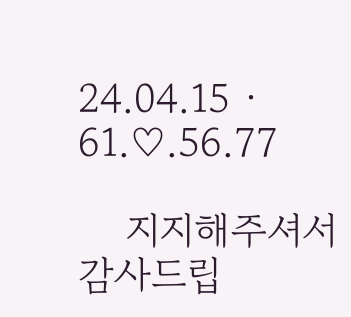24.04.15 · 61.♡.56.77

    지지해주셔서 감사드립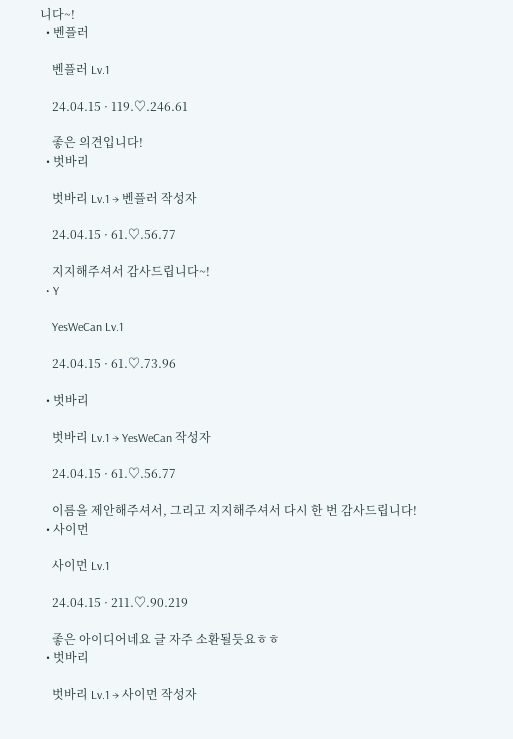니다~!
  • 벤플러

    벤플러 Lv.1

    24.04.15 · 119.♡.246.61

    좋은 의견입니다!
  • 벗바리

    벗바리 Lv.1 → 벤플러 작성자

    24.04.15 · 61.♡.56.77

    지지해주셔서 감사드립니다~!
  • Y

    YesWeCan Lv.1

    24.04.15 · 61.♡.73.96

  • 벗바리

    벗바리 Lv.1 → YesWeCan 작성자

    24.04.15 · 61.♡.56.77

    이름을 제안해주셔서, 그리고 지지해주셔서 다시 한 번 감사드립니다!
  • 사이먼

    사이먼 Lv.1

    24.04.15 · 211.♡.90.219

    좋은 아이디어네요 글 자주 소환될듯요ㅎㅎ
  • 벗바리

    벗바리 Lv.1 → 사이먼 작성자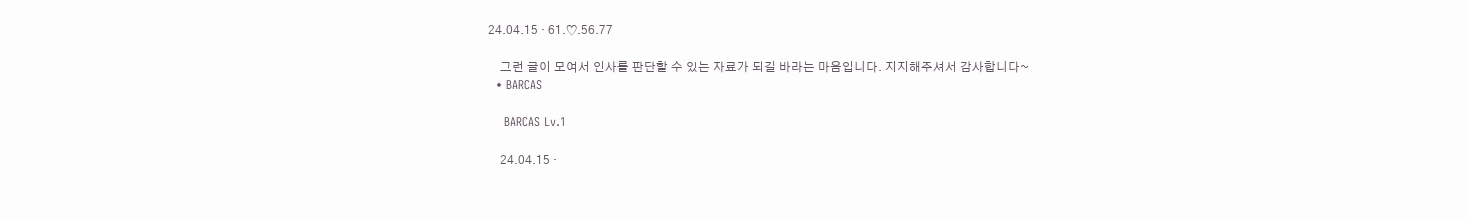24.04.15 · 61.♡.56.77

    그런 글이 모여서 인사를 판단할 수 있는 자료가 되길 바라는 마음입니다. 지지해주셔서 감사합니다~
  • BARCAS

    BARCAS Lv.1

    24.04.15 ·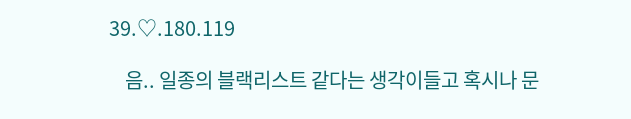39.♡.180.119

    음.. 일종의 블랙리스트 같다는 생각이들고 혹시나 문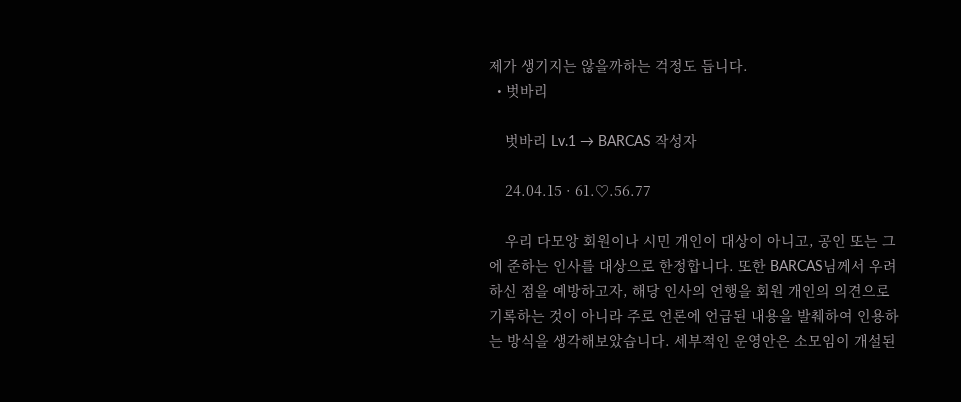제가 생기지는 않을까하는 걱정도 듭니다.
  • 벗바리

    벗바리 Lv.1 → BARCAS 작성자

    24.04.15 · 61.♡.56.77

    우리 다모앙 회원이나 시민 개인이 대상이 아니고, 공인 또는 그에 준하는 인사를 대상으로 한정합니다. 또한 BARCAS님께서 우려하신 점을 예방하고자, 해당 인사의 언행을 회원 개인의 의견으로 기록하는 것이 아니라 주로 언론에 언급된 내용을 발췌하여 인용하는 방식을 생각해보았습니다. 세부적인 운영안은 소모임이 개설된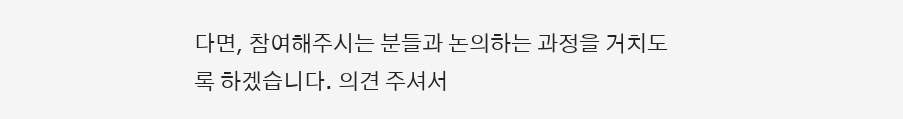다면, 참여해주시는 분들과 논의하는 과정을 거치도록 하겠습니다. 의견 주셔서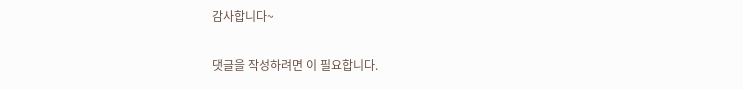감사합니다~

댓글을 작성하려면 이 필요합니다.